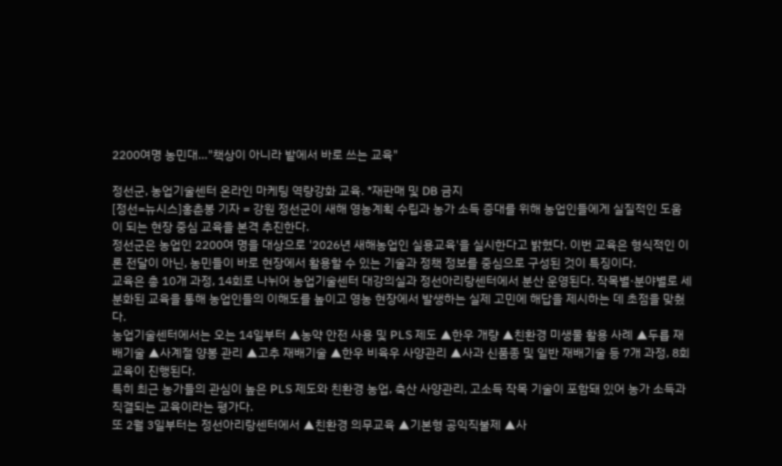2200여명 농민대…"책상이 아니라 밭에서 바로 쓰는 교육"

정선군, 농업기술센터 온라인 마케팅 역량강화 교육. *재판매 및 DB 금지
[정선=뉴시스]홍춘봉 기자 = 강원 정선군이 새해 영농계획 수립과 농가 소득 증대를 위해 농업인들에게 실질적인 도움이 되는 현장 중심 교육을 본격 추진한다.
정선군은 농업인 2200여 명을 대상으로 '2026년 새해농업인 실용교육'을 실시한다고 밝혔다. 이번 교육은 형식적인 이론 전달이 아닌, 농민들이 바로 현장에서 활용할 수 있는 기술과 정책 정보를 중심으로 구성된 것이 특징이다.
교육은 총 10개 과정, 14회로 나뉘어 농업기술센터 대강의실과 정선아리랑센터에서 분산 운영된다. 작목별·분야별로 세분화된 교육을 통해 농업인들의 이해도를 높이고 영농 현장에서 발생하는 실제 고민에 해답을 제시하는 데 초점을 맞췄다.
농업기술센터에서는 오는 14일부터 ▲농약 안전 사용 및 PLS 제도 ▲한우 개량 ▲친환경 미생물 활용 사례 ▲두릅 재배기술 ▲사계절 양봉 관리 ▲고추 재배기술 ▲한우 비육우 사양관리 ▲사과 신품종 및 일반 재배기술 등 7개 과정, 8회 교육이 진행된다.
특히 최근 농가들의 관심이 높은 PLS 제도와 친환경 농업, 축산 사양관리, 고소득 작목 기술이 포함돼 있어 농가 소득과 직결되는 교육이라는 평가다.
또 2월 3일부터는 정선아리랑센터에서 ▲친환경 의무교육 ▲기본형 공익직불제 ▲사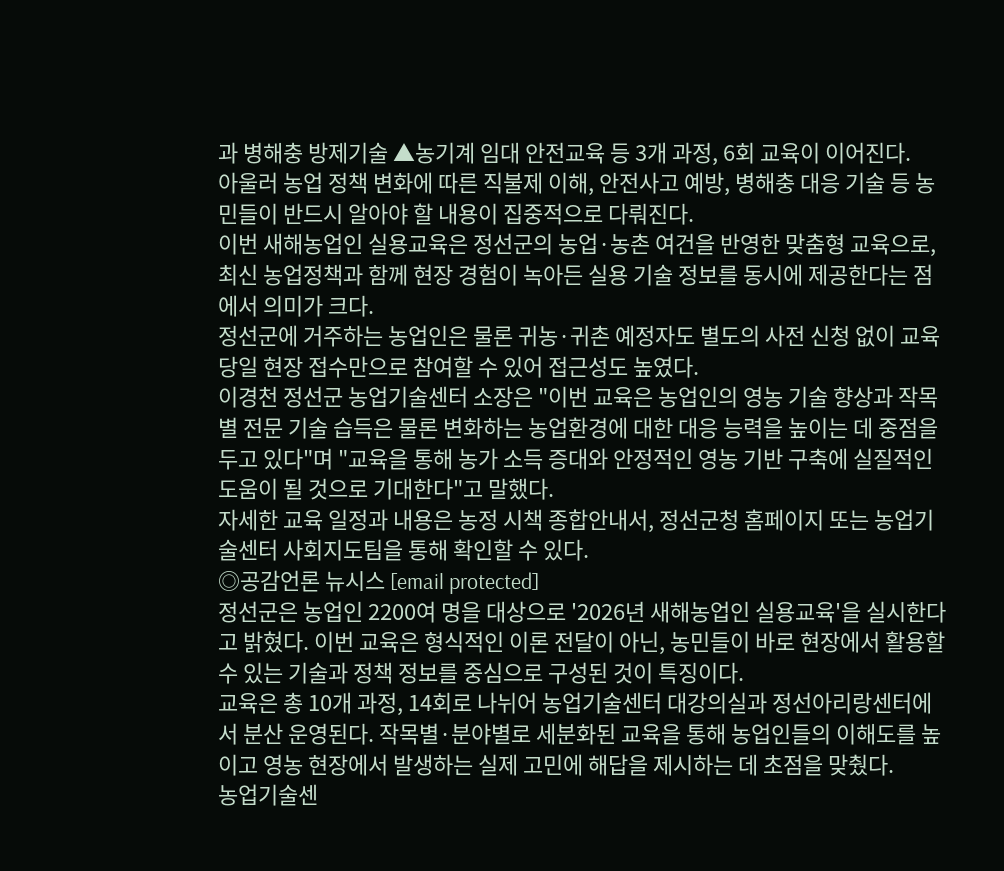과 병해충 방제기술 ▲농기계 임대 안전교육 등 3개 과정, 6회 교육이 이어진다.
아울러 농업 정책 변화에 따른 직불제 이해, 안전사고 예방, 병해충 대응 기술 등 농민들이 반드시 알아야 할 내용이 집중적으로 다뤄진다.
이번 새해농업인 실용교육은 정선군의 농업·농촌 여건을 반영한 맞춤형 교육으로, 최신 농업정책과 함께 현장 경험이 녹아든 실용 기술 정보를 동시에 제공한다는 점에서 의미가 크다.
정선군에 거주하는 농업인은 물론 귀농·귀촌 예정자도 별도의 사전 신청 없이 교육 당일 현장 접수만으로 참여할 수 있어 접근성도 높였다.
이경천 정선군 농업기술센터 소장은 "이번 교육은 농업인의 영농 기술 향상과 작목별 전문 기술 습득은 물론 변화하는 농업환경에 대한 대응 능력을 높이는 데 중점을 두고 있다"며 "교육을 통해 농가 소득 증대와 안정적인 영농 기반 구축에 실질적인 도움이 될 것으로 기대한다"고 말했다.
자세한 교육 일정과 내용은 농정 시책 종합안내서, 정선군청 홈페이지 또는 농업기술센터 사회지도팀을 통해 확인할 수 있다.
◎공감언론 뉴시스 [email protected]
정선군은 농업인 2200여 명을 대상으로 '2026년 새해농업인 실용교육'을 실시한다고 밝혔다. 이번 교육은 형식적인 이론 전달이 아닌, 농민들이 바로 현장에서 활용할 수 있는 기술과 정책 정보를 중심으로 구성된 것이 특징이다.
교육은 총 10개 과정, 14회로 나뉘어 농업기술센터 대강의실과 정선아리랑센터에서 분산 운영된다. 작목별·분야별로 세분화된 교육을 통해 농업인들의 이해도를 높이고 영농 현장에서 발생하는 실제 고민에 해답을 제시하는 데 초점을 맞췄다.
농업기술센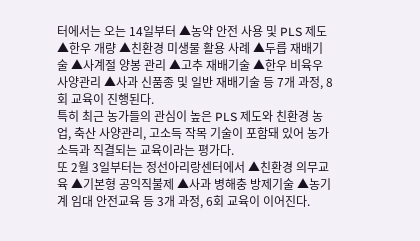터에서는 오는 14일부터 ▲농약 안전 사용 및 PLS 제도 ▲한우 개량 ▲친환경 미생물 활용 사례 ▲두릅 재배기술 ▲사계절 양봉 관리 ▲고추 재배기술 ▲한우 비육우 사양관리 ▲사과 신품종 및 일반 재배기술 등 7개 과정, 8회 교육이 진행된다.
특히 최근 농가들의 관심이 높은 PLS 제도와 친환경 농업, 축산 사양관리, 고소득 작목 기술이 포함돼 있어 농가 소득과 직결되는 교육이라는 평가다.
또 2월 3일부터는 정선아리랑센터에서 ▲친환경 의무교육 ▲기본형 공익직불제 ▲사과 병해충 방제기술 ▲농기계 임대 안전교육 등 3개 과정, 6회 교육이 이어진다.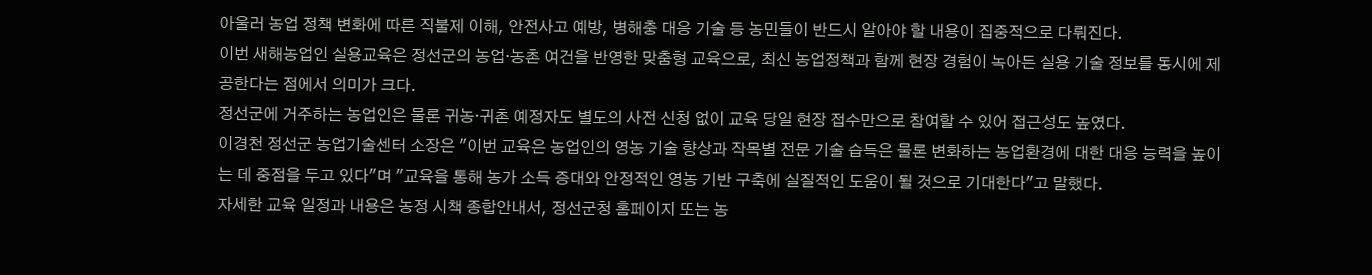아울러 농업 정책 변화에 따른 직불제 이해, 안전사고 예방, 병해충 대응 기술 등 농민들이 반드시 알아야 할 내용이 집중적으로 다뤄진다.
이번 새해농업인 실용교육은 정선군의 농업·농촌 여건을 반영한 맞춤형 교육으로, 최신 농업정책과 함께 현장 경험이 녹아든 실용 기술 정보를 동시에 제공한다는 점에서 의미가 크다.
정선군에 거주하는 농업인은 물론 귀농·귀촌 예정자도 별도의 사전 신청 없이 교육 당일 현장 접수만으로 참여할 수 있어 접근성도 높였다.
이경천 정선군 농업기술센터 소장은 "이번 교육은 농업인의 영농 기술 향상과 작목별 전문 기술 습득은 물론 변화하는 농업환경에 대한 대응 능력을 높이는 데 중점을 두고 있다"며 "교육을 통해 농가 소득 증대와 안정적인 영농 기반 구축에 실질적인 도움이 될 것으로 기대한다"고 말했다.
자세한 교육 일정과 내용은 농정 시책 종합안내서, 정선군청 홈페이지 또는 농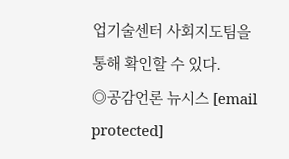업기술센터 사회지도팀을 통해 확인할 수 있다.
◎공감언론 뉴시스 [email protected]